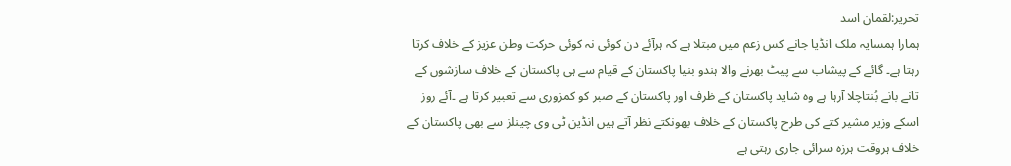تحریر:لقمان اسد
ہمارا ہمسایہ ملک انڈیا جانے کس زعم میں مبتلا ہے کہ ہرآئے دن کوئی نہ کوئی حرکت وطن عزیز کے خلاف کرتا رہتا ہے۔ گائے کے پیشاب سے پیٹ بھرنے والا ہندو بنیا پاکستان کے قیام سے ہی پاکستان کے خلاف سازشوں کے تانے بانے بُنتاچلا آرہا ہے وہ شاید پاکستان کے ظرف اور پاکستان کے صبر کو کمزوری سے تعبیر کرتا ہے ۔آئے روز اسکے وزیر مشیر کتے کی طرح پاکستان کے خلاف بھونکتے نظر آتے ہیں انڈین ٹی وی چینلز سے بھی پاکستان کے خلاف ہروقت ہرزہ سرائی جاری رہتی ہے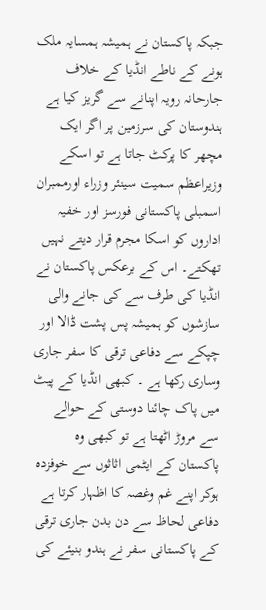جبکہ پاکستان نے ہمیشہ ہمسایہ ملک ہونے کے ناطے انڈیا کے خلاف جارحانہ رویہ اپنانے سے گریز کیا ہے ہندوستان کی سرزمین پر اگر ایک مچھر کا پرکٹ جاتا ہے تو اسکے وزیراعظم سمیت سینئر وزراء اورممبران اسمبلی پاکستانی فورسز اور خفیہ اداروں کو اسکا مجرم قرار دیتے نہیں تھکتے۔ اس کے برعکس پاکستان نے انڈیا کی طرف سے کی جانے والی سازشوں کو ہمیشہ پس پشت ڈالا اور چپکے سے دفاعی ترقی کا سفر جاری وساری رکھا ہے ۔ کبھی انڈیا کے پیٹ میں پاک چائنا دوستی کے حوالے سے مروڑ اٹھتا ہے تو کبھی وہ پاکستان کے ایٹمی اثاثوں سے خوفزدہ ہوکر اپنے غم وغصہ کا اظہار کرتا ہے
دفاعی لحاظ سے دن بدن جاری ترقی کے پاکستانی سفر نے ہندو بنیئے کی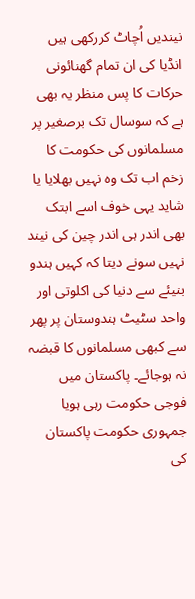نیندیں اُچاٹ کررکھی ہیں انڈیا کی ان تمام گھنائونی حرکات کا پس منظر یہ بھی ہے کہ سوسال تک برصغیر پر مسلمانوں کی حکومت کا زخم اب تک وہ نہیں بھلایا یا شاید یہی خوف اسے ابتک بھی اندر ہی اندر چین کی نیند نہیں سونے دیتا کہ کہیں ہندو بنیئے سے دنیا کی اکلوتی اور واحد سٹیٹ ہندوستان پر پھر سے کبھی مسلمانوں کا قبضہ نہ ہوجائے۔ پاکستان میں فوجی حکومت رہی ہویا جمہوری حکومت پاکستان کی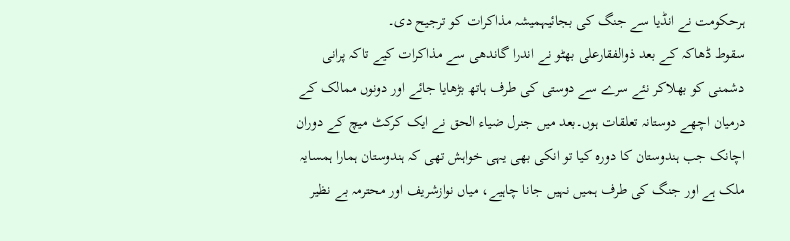ہرحکومت نے انڈیا سے جنگ کی بجائیہمیشہ مذاکرات کو ترجیح دی۔
سقوط ڈھاکہ کے بعد ذوالفقارعلی بھٹو نے اندرا گاندھی سے مذاکرات کیے تاکہ پرانی دشمنی کو بھلاکر نئے سرے سے دوستی کی طرف ہاتھ بڑھایا جائے اور دونوں ممالک کے درمیان اچھے دوستانہ تعلقات ہوں۔بعد میں جنرل ضیاء الحق نے ایک کرکٹ میچ کے دوران اچانک جب ہندوستان کا دورہ کیا تو انکی بھی یہی خواہش تھی کہ ہندوستان ہمارا ہمسایہ ملک ہے اور جنگ کی طرف ہمیں نہیں جانا چاہیے، میاں نوازشریف اور محترمہ بے نظیر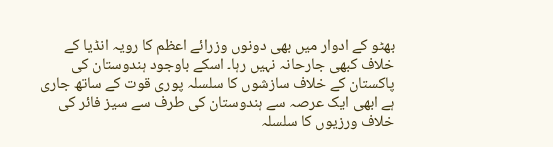بھٹو کے ادوار میں بھی دونوں وزرائے اعظم کا رویہ انڈیا کے خلاف کبھی جارحانہ نہیں رہا۔ اسکے باوجود ہندوستان کی پاکستان کے خلاف سازشوں کا سلسلہ پوری قوت کے ساتھ جاری ہے ابھی ایک عرصہ سے ہندوستان کی طرف سے سیز فائر کی خلاف ورزیوں کا سلسلہ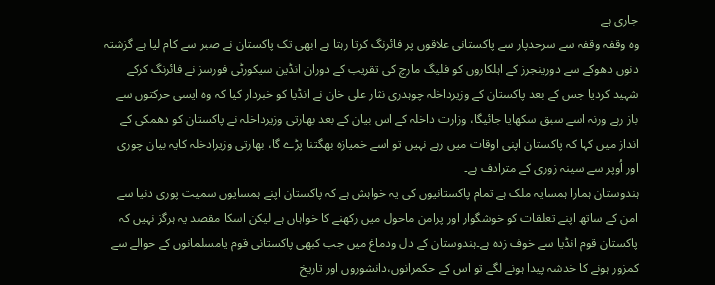جاری ہے
وہ وقفہ وقفہ سے سرحدپار سے پاکستانی علاقوں پر فائرنگ کرتا رہتا ہے ابھی تک پاکستان نے صبر سے کام لیا ہے گزشتہ دنوں دھوکے سے دورینجرز کے اہلکاروں کو فلیگ مارچ کی تقریب کے دوران انڈین سیکورٹی فورسز نے فائرنگ کرکے شہید کردیا جس کے بعد پاکستان کے وزیرداخلہ چوہدری نثار علی خان نے انڈیا کو خبردار کیا کہ وہ ایسی حرکتوں سے باز رہے ورنہ اسے سبق سکھایا جائیگا، وزارت داخلہ کے اس بیان کے بعد بھارتی وزیرداخلہ نے پاکستان کو دھمکی کے انداز میں کہا کہ پاکستان اپنی اوقات میں رہے نہیں تو اسے خمیازہ بھگتنا پڑے گا، بھارتی وزیرادخلہ کایہ بیان چوری اور اُوپر سے سینہ زوری کے مترادف ہے۔
ہندوستان ہمارا ہمسایہ ملک ہے تمام پاکستانیوں کی یہ خواہش ہے کہ پاکستان اپنے ہمسایوں سمیت پوری دنیا سے امن کے ساتھ اپنے تعلقات کو خوشگوار اور پرامن ماحول میں رکھنے کا خواہاں ہے لیکن اسکا مقصد یہ ہرگز نہیں کہ پاکستان قوم انڈیا سے خوف زدہ ہے۔ہندوستان کے دل ودماغ میں جب کبھی پاکستانی قوم یامسلمانوں کے حوالے سے کمزور ہونے کا خدشہ پیدا ہونے لگے تو اس کے حکمرانوں،دانشوروں اور تاریخ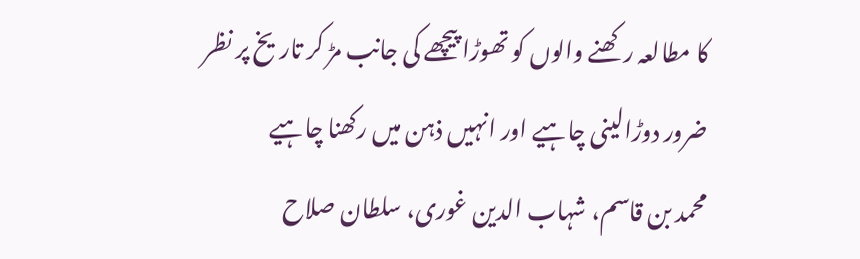کا مطالعہ رکھنے والوں کو تھوڑا پیچھے کی جانب مڑ کر تاریخ پر نظر ضرور دوڑالینی چاہیے اور انہیں ذہن میں رکھنا چاہیے
محمد بن قاسم، شہاب الدین غوری، سلطان صلاح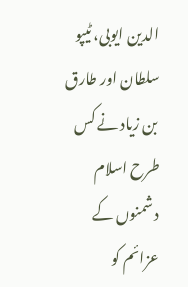الدین ایوبی، ٹیپو سلطان اور طارق بن زیاد نے کس طرح اسلام دشمنوں کے عزائم کو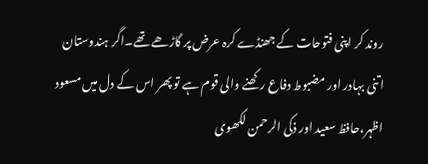روند کر اپنی فتوحات کے جھنڈے کرہ عرض پر گاڑھے تھے۔اگر ہندوستان اتنی بہادر اور مضبوط دفاع رکھنے والی قوم ہے تو پھر اس کے دل میں مسعود اظہر،حافظ سعید اور ذکی الرحمن لکھوی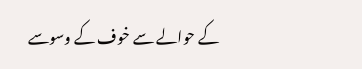کے حوالے سے خوف کے وسوسے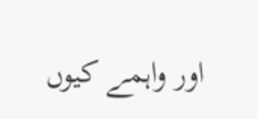اور واہمے کیوں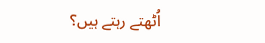اُٹھتے رہتے ہیں؟